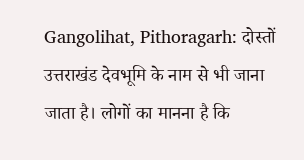Gangolihat, Pithoragarh: दोस्तों उत्तराखंड देवभूमि के नाम से भी जाना जाता है। लोगों का मानना है कि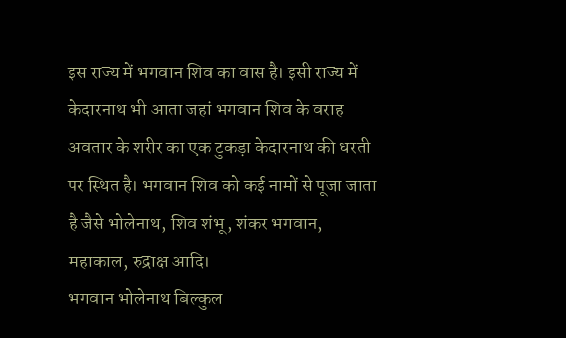इस राज्य में भगवान शिव का वास है। इसी राज्य में केदारनाथ भी आता जहां भगवान शिव के वराह अवतार के शरीर का एक टुकड़ा केदारनाथ की धरती पर स्थित है। भगवान शिव को कई नामों से पूजा जाता है जैसे भोलेनाथ, शिव शंभू, शंकर भगवान, महाकाल, रुद्राक्ष आदि।
भगवान भोलेनाथ बिल्कुल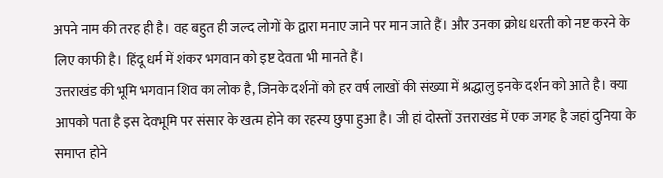अपने नाम की तरह ही है। वह बहुत ही जल्द लोगों के द्वारा मनाए जाने पर मान जाते हैं। और उनका क्रोध धरती को नष्ट करने के लिए काफी है। हिंदू धर्म में शंकर भगवान को इष्ट देवता भी मानते हैं।
उत्तराखंड की भूमि भगवान शिव का लोक है, जिनके दर्शनों को हर वर्ष लाखों की संख्या में श्रद्धालु इनके दर्शन को आते है। क्या आपको पता है इस देवभूमि पर संसार के खत्म होने का रहस्य छुपा हुआ है। जी हां दोस्तों उत्तराखंड में एक जगह है जहां दुनिया के समाप्त होने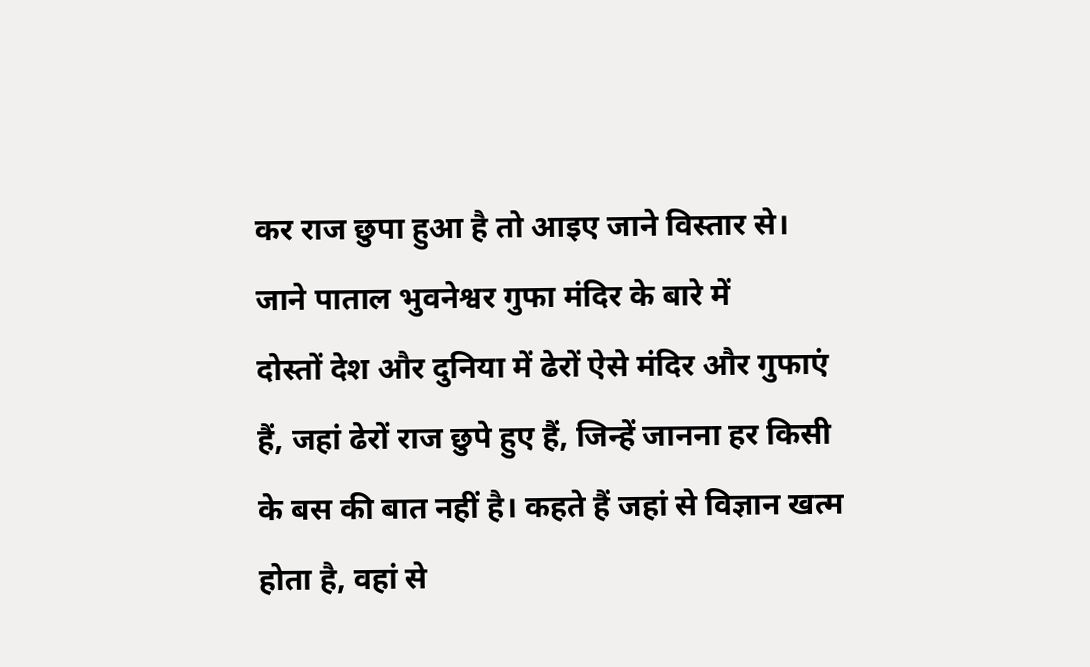कर राज छुपा हुआ है तो आइए जाने विस्तार से।
जाने पाताल भुवनेश्वर गुफा मंदिर के बारे में
दोस्तों देश और दुनिया में ढेरों ऐसे मंदिर और गुफाएं हैं, जहां ढेरों राज छुपे हुए हैं, जिन्हें जानना हर किसी के बस की बात नहीं है। कहते हैं जहां से विज्ञान खत्म होता है, वहां से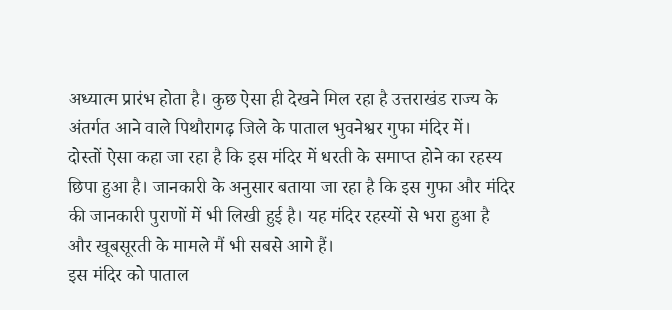अध्यात्म प्रारंभ होता है। कुछ ऐसा ही देखने मिल रहा है उत्तराखंड राज्य के अंतर्गत आने वाले पिथौरागढ़ जिले के पाताल भुवनेश्वर गुफा मंदिर में।
दोस्तों ऐसा कहा जा रहा है कि इस मंदिर में धरती के समाप्त होने का रहस्य छिपा हुआ है। जानकारी के अनुसार बताया जा रहा है कि इस गुफा और मंदिर की जानकारी पुराणों में भी लिखी हुई है। यह मंदिर रहस्यों से भरा हुआ है और खूबसूरती के मामले मैं भी सबसे आगे हैं।
इस मंदिर को पाताल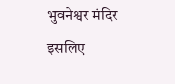भुवनेश्वर मंदिर इसलिए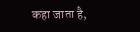कहा जाता है,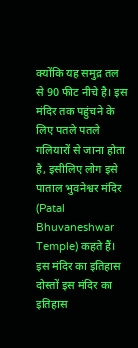क्योंकि यह समुद्र तल से 90 फीट नीचे है। इस मंदिर तक पहुंचने के लिए पतले पतले गलियारों से जाना होता है, इसीलिए लोग इसे पाताल भुवनेश्वर मंदिर (Patal Bhuvaneshwar Temple) कहते हैं।
इस मंदिर का इतिहास
दोस्तों इस मंदिर का इतिहास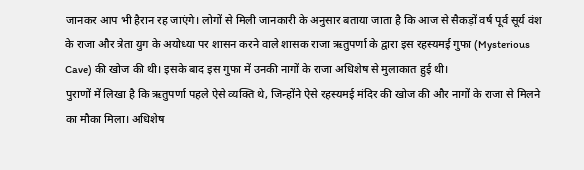जानकर आप भी हैरान रह जाएंगे। लोगों से मिली जानकारी के अनुसार बताया जाता है कि आज से सैकड़ों वर्ष पूर्व सूर्य वंश के राजा और त्रेता युग के अयोध्या पर शासन करने वाले शासक राजा ऋतुपर्णा के द्वारा इस रहस्यमई गुफा (Mysterious Cave) की खोज की थी। इसके बाद इस गुफा में उनकी नागों के राजा अधिशेष से मुलाकात हुई थी।
पुराणों में लिखा है कि ऋतुपर्णा पहले ऐसे व्यक्ति थे, जिन्होंने ऐसे रहस्यमई मंदिर की खोज की और नागों के राजा से मिलने का मौका मिला। अधिशेष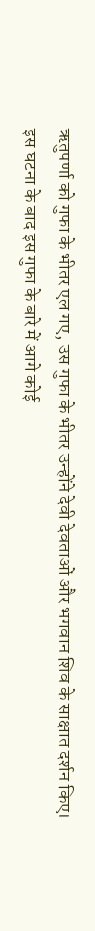ऋतुपर्णा को गुफा के भीतर एल गए, उस गुफा के भीतर उन्होंने देवी देवताओं और भगवान शिव के साक्षात दर्शन किए।
इस घटना के बाद इस गुफा के बारे में आगे कोई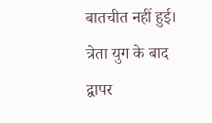बातचीत नहीं हुई। त्रेता युग के बाद द्वापर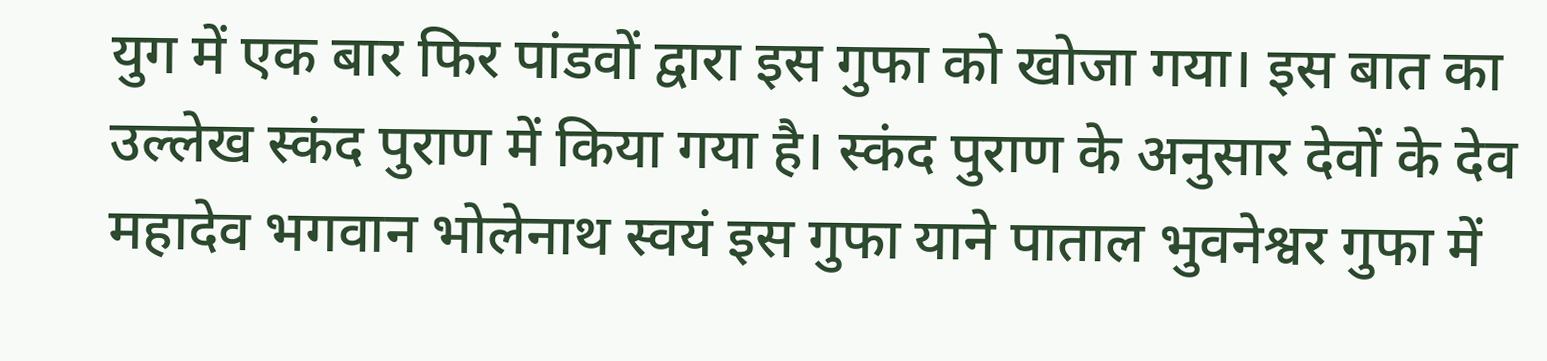युग में एक बार फिर पांडवों द्वारा इस गुफा को खोजा गया। इस बात का उल्लेख स्कंद पुराण में किया गया है। स्कंद पुराण के अनुसार देवों के देव महादेव भगवान भोलेनाथ स्वयं इस गुफा याने पाताल भुवनेश्वर गुफा में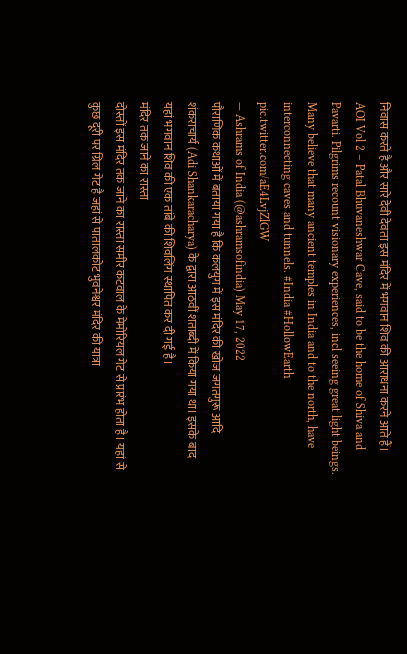निवास करते है और सारे देवी देवता इस मंदिर में भगवान शिव की आराधना करने आते हैं।
AOI Vol 2 – Patal Bhuvaneshwar Cave, said to be the home of Shiva and Pavarti. Pilgrims recount visionary experiences, incl seeing great light beings. Many believe that many ancient temples in India and to the north, have interconnecting caves and tunnels. #India #HollowEarth pic.twitter.com/aE4LvjZlGW
— Ashrams of India (@ashramsofindia) May 17, 2022
पौराणिक कथाओं में बताया गया है कि कलयुग में इस मंदिर की खोज जगतगुरू आदि शंकराचार्य (Adi Shankaracharya) के द्वारा आठवीं शताब्दी में किया गया था। इसके बाद यहां भगवान शिव की एक तांबे की शिवलिंग स्थापित कर दी गई है।
मंदिर तक जाने का रास्ता
दोस्तों इस मंदिर तक जाने का रास्ता समीर कटवाल के मेमोरियल गेट से प्रारंभ होता है। यहां से कुछ दूरी पर ग्रिल गेट है जहां से पातालकोट भुवनेश्वर मंदिर की यात्रा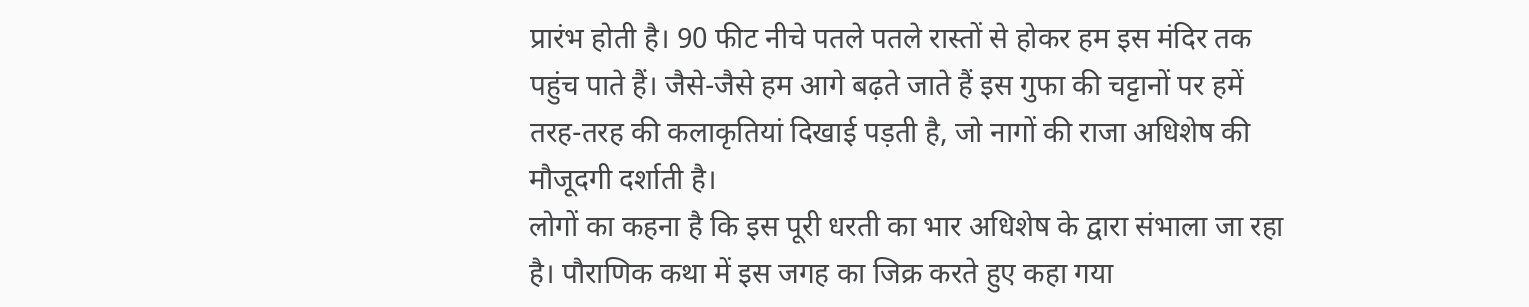प्रारंभ होती है। 90 फीट नीचे पतले पतले रास्तों से होकर हम इस मंदिर तक पहुंच पाते हैं। जैसे-जैसे हम आगे बढ़ते जाते हैं इस गुफा की चट्टानों पर हमें तरह-तरह की कलाकृतियां दिखाई पड़ती है, जो नागों की राजा अधिशेष की मौजूदगी दर्शाती है।
लोगों का कहना है कि इस पूरी धरती का भार अधिशेष के द्वारा संभाला जा रहा है। पौराणिक कथा में इस जगह का जिक्र करते हुए कहा गया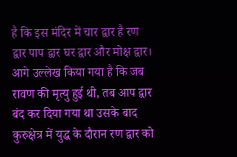है कि इस मंदिर में चार द्वार है रण द्वार पाप द्वार घर द्वार और मोक्ष द्वार। आगे उल्लेख किया गया है कि जब रावण की मृत्यु हुई थी, तब आप द्वार बंद कर दिया गया था उसके बाद कुरुक्षेत्र में युद्ध के दौरान रण द्वार को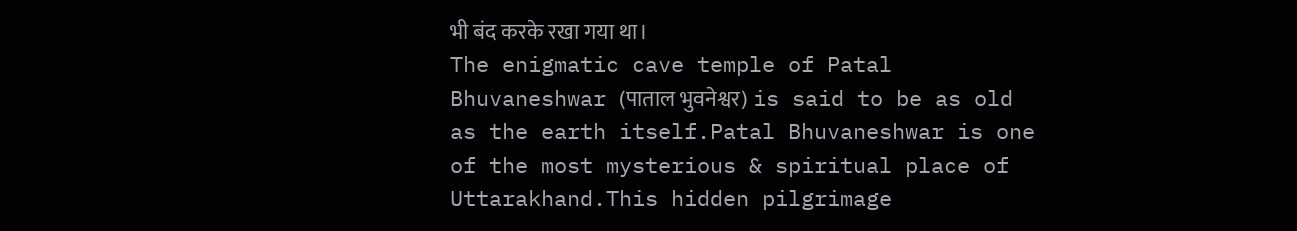भी बंद करके रखा गया था।
The enigmatic cave temple of Patal Bhuvaneshwar (पाताल भुवनेश्वर) is said to be as old as the earth itself.Patal Bhuvaneshwar is one of the most mysterious & spiritual place of Uttarakhand.This hidden pilgrimage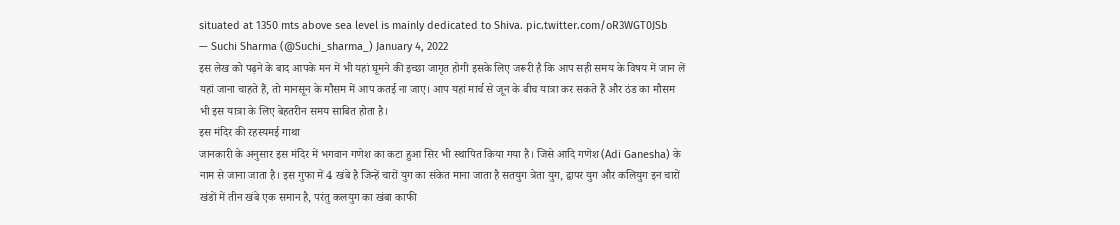situated at 1350 mts above sea level is mainly dedicated to Shiva. pic.twitter.com/oR3WGT0JSb
— Suchi Sharma (@Suchi_sharma_) January 4, 2022
इस लेख को पढ़ने के बाद आपके मन में भी यहां घूमने की इच्छा जागृत होगी इसके लिए जरूरी है कि आप सही समय के विषय में जान लें यहां जाना चाहते हैं, तो मानसून के मौसम में आप कतई ना जाए। आप यहां मार्च से जून के बीच यात्रा कर सकते हैं और ठंड का मौसम भी इस यात्रा के लिए बेहतरीन समय साबित होता है।
इस मंदिर की रहस्यमई गाथा
जानकारी के अनुसार इस मंदिर में भगवान गणेश का कटा हुआ सिर भी स्थापित किया गया है। जिसे आदि गणेश (Adi Ganesha) के नाम से जाना जाता है। इस गुफा में 4 खंबे है जिन्हें चारों युग का संकेत माना जाता है सतयुग त्रेता युग, द्वापर युग और कलियुग इन चारों खंडों में तीन खंबे एक समान है, परंतु कलयुग का खंबा काफी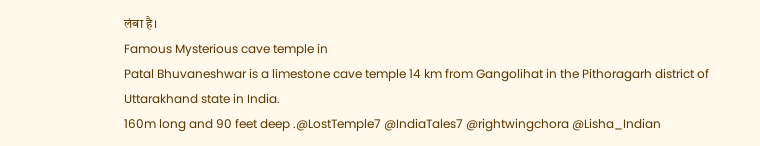लंबा है।
Famous Mysterious cave temple in
Patal Bhuvaneshwar is a limestone cave temple 14 km from Gangolihat in the Pithoragarh district of Uttarakhand state in India.
160m long and 90 feet deep .@LostTemple7 @IndiaTales7 @rightwingchora @Lisha_Indian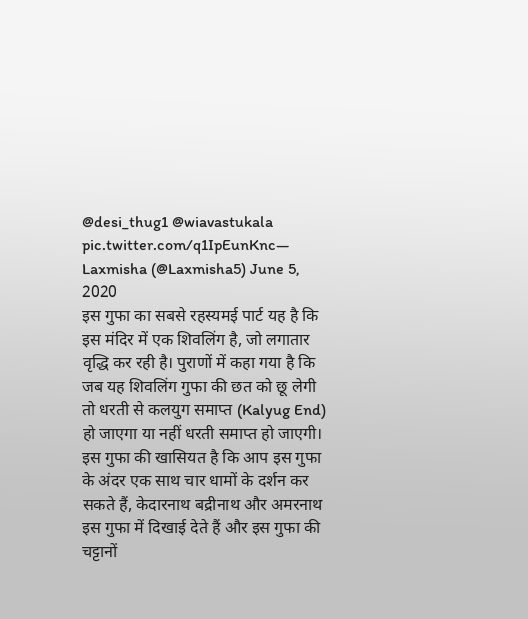@desi_thug1 @wiavastukala pic.twitter.com/q1IpEunKnc— Laxmisha (@Laxmisha5) June 5, 2020
इस गुफा का सबसे रहस्यमई पार्ट यह है कि इस मंदिर में एक शिवलिंग है, जो लगातार वृद्धि कर रही है। पुराणों में कहा गया है कि जब यह शिवलिंग गुफा की छत को छू लेगी तो धरती से कलयुग समाप्त (Kalyug End) हो जाएगा या नहीं धरती समाप्त हो जाएगी।
इस गुफा की खासियत है कि आप इस गुफा के अंदर एक साथ चार धामों के दर्शन कर सकते हैं, केदारनाथ बद्रीनाथ और अमरनाथ इस गुफा में दिखाई देते हैं और इस गुफा की चट्टानों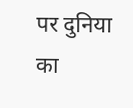पर दुनिया का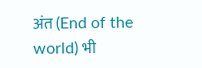अंत (End of the world) भी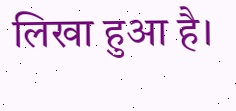लिखा हुआ है।